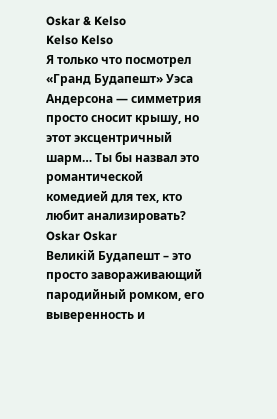Oskar & Kelso
Kelso Kelso
Я только что посмотрел «Гранд Будапешт» Уэса Андерсона — симметрия просто сносит крышу, но этот эксцентричный шарм… Ты бы назвал это романтической комедией для тех, кто любит анализировать?
Oskar Oskar
Великiй Будапешт – это просто завораживающий пародийный ромком, его выверенность и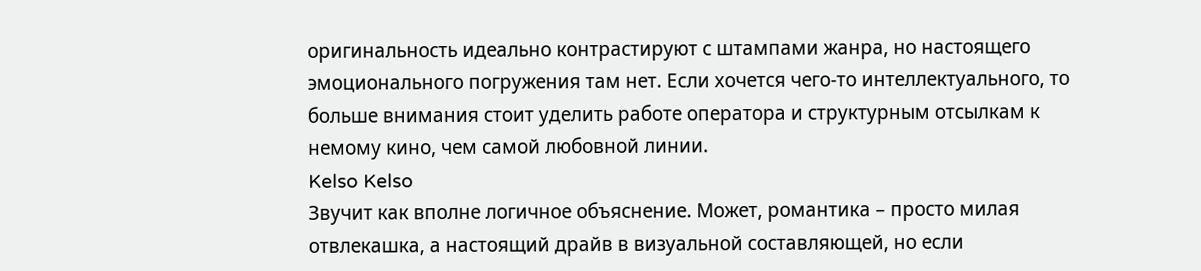оригинальность идеально контрастируют с штампами жанра, но настоящего эмоционального погружения там нет. Если хочется чего-то интеллектуального, то больше внимания стоит уделить работе оператора и структурным отсылкам к немому кино, чем самой любовной линии.
Kelso Kelso
Звучит как вполне логичное объяснение. Может, романтика – просто милая отвлекашка, а настоящий драйв в визуальной составляющей, но если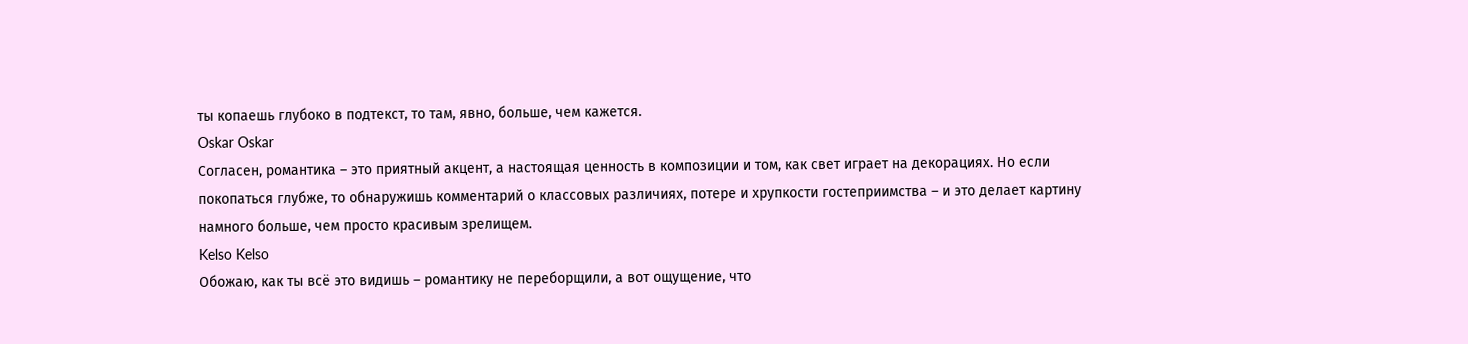ты копаешь глубоко в подтекст, то там, явно, больше, чем кажется.
Oskar Oskar
Согласен, романтика – это приятный акцент, а настоящая ценность в композиции и том, как свет играет на декорациях. Но если покопаться глубже, то обнаружишь комментарий о классовых различиях, потере и хрупкости гостеприимства – и это делает картину намного больше, чем просто красивым зрелищем.
Kelso Kelso
Обожаю, как ты всё это видишь – романтику не переборщили, а вот ощущение, что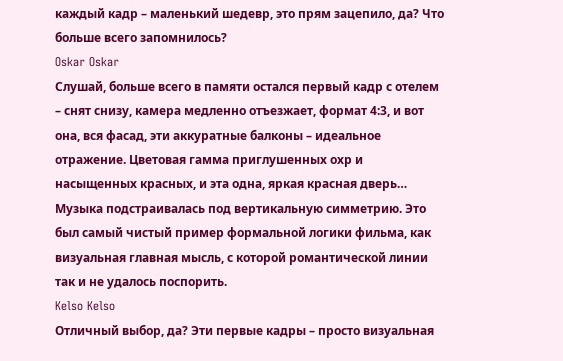каждый кадр – маленький шедевр, это прям зацепило, да? Что больше всего запомнилось?
Oskar Oskar
Слушай, больше всего в памяти остался первый кадр с отелем – снят снизу, камера медленно отъезжает, формат 4:3, и вот она, вся фасад, эти аккуратные балконы – идеальное отражение. Цветовая гамма приглушенных охр и насыщенных красных, и эта одна, яркая красная дверь… Музыка подстраивалась под вертикальную симметрию. Это был самый чистый пример формальной логики фильма, как визуальная главная мысль, с которой романтической линии так и не удалось поспорить.
Kelso Kelso
Отличный выбор, да? Эти первые кадры – просто визуальная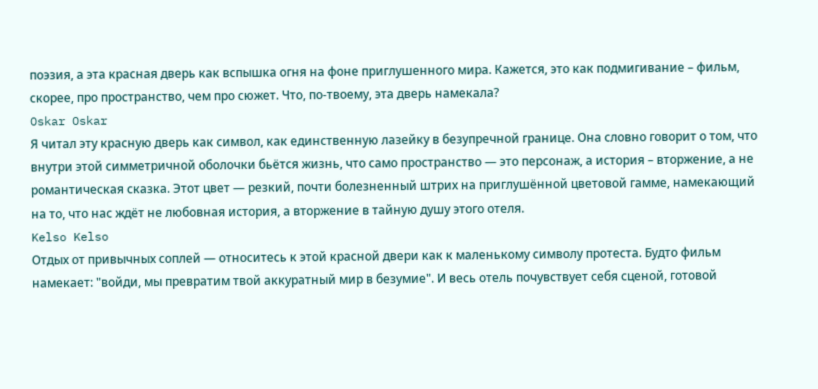поэзия, а эта красная дверь как вспышка огня на фоне приглушенного мира. Кажется, это как подмигивание – фильм, скорее, про пространство, чем про сюжет. Что, по-твоему, эта дверь намекала?
Oskar Oskar
Я читал эту красную дверь как символ, как единственную лазейку в безупречной границе. Она словно говорит о том, что внутри этой симметричной оболочки бьётся жизнь, что само пространство — это персонаж, а история – вторжение, а не романтическая сказка. Этот цвет — резкий, почти болезненный штрих на приглушённой цветовой гамме, намекающий на то, что нас ждёт не любовная история, а вторжение в тайную душу этого отеля.
Kelso Kelso
Отдых от привычных соплей — относитесь к этой красной двери как к маленькому символу протеста. Будто фильм намекает: "войди, мы превратим твой аккуратный мир в безумие". И весь отель почувствует себя сценой, готовой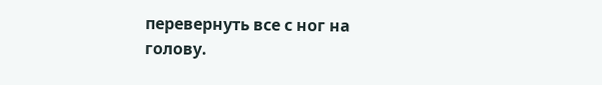перевернуть все с ног на голову.